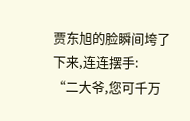贾东旭的脸瞬间垮了下来,连连摆手:
“二大爷,您可千万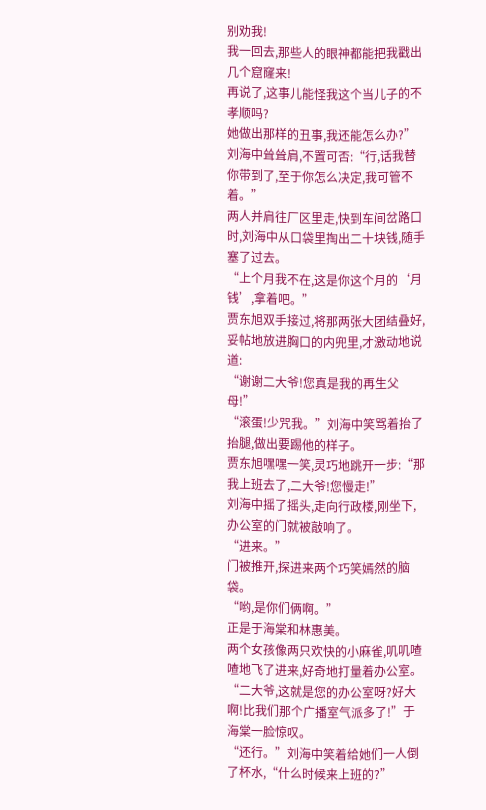别劝我!
我一回去,那些人的眼神都能把我戳出几个窟窿来!
再说了,这事儿能怪我这个当儿子的不孝顺吗?
她做出那样的丑事,我还能怎么办?”
刘海中耸耸肩,不置可否:“行,话我替你带到了,至于你怎么决定,我可管不着。”
两人并肩往厂区里走,快到车间岔路口时,刘海中从口袋里掏出二十块钱,随手塞了过去。
“上个月我不在,这是你这个月的‘月钱’,拿着吧。”
贾东旭双手接过,将那两张大团结叠好,妥帖地放进胸口的内兜里,才激动地说道:
“谢谢二大爷!您真是我的再生父母!”
“滚蛋!少咒我。”刘海中笑骂着抬了抬腿,做出要踢他的样子。
贾东旭嘿嘿一笑,灵巧地跳开一步:“那我上班去了,二大爷!您慢走!”
刘海中摇了摇头,走向行政楼,刚坐下,办公室的门就被敲响了。
“进来。”
门被推开,探进来两个巧笑嫣然的脑袋。
“哟,是你们俩啊。”
正是于海棠和林惠美。
两个女孩像两只欢快的小麻雀,叽叽喳喳地飞了进来,好奇地打量着办公室。
“二大爷,这就是您的办公室呀?好大啊!比我们那个广播室气派多了!”于海棠一脸惊叹。
“还行。”刘海中笑着给她们一人倒了杯水,“什么时候来上班的?”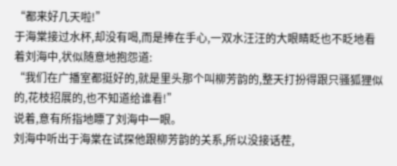“都来好几天啦!”
于海棠接过水杯,却没有喝,而是捧在手心,一双水汪汪的大眼睛眨也不眨地看着刘海中,状似随意地抱怨道:
“我们在广播室都挺好的,就是里头那个叫柳芳韵的,整天打扮得跟只骚狐狸似的,花枝招展的,也不知道给谁看!”
说着,意有所指地瞟了刘海中一眼。
刘海中听出于海棠在试探他跟柳芳韵的关系,所以没接话茬,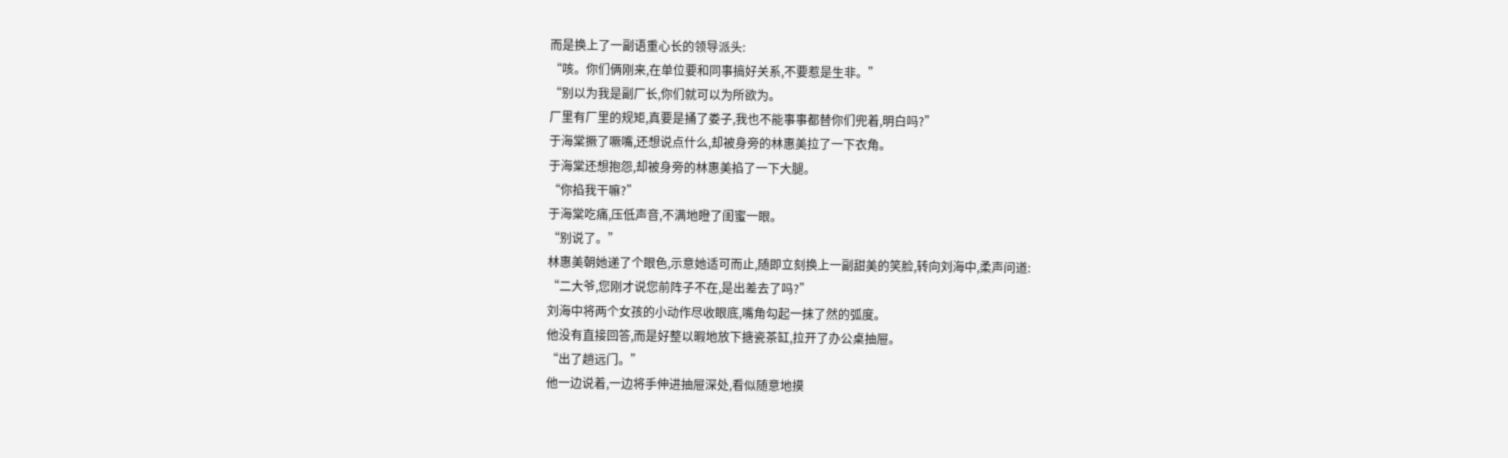而是换上了一副语重心长的领导派头:
“咳。你们俩刚来,在单位要和同事搞好关系,不要惹是生非。”
“别以为我是副厂长,你们就可以为所欲为。
厂里有厂里的规矩,真要是捅了娄子,我也不能事事都替你们兜着,明白吗?”
于海棠撅了噘嘴,还想说点什么,却被身旁的林惠美拉了一下衣角。
于海棠还想抱怨,却被身旁的林惠美掐了一下大腿。
“你掐我干嘛?”
于海棠吃痛,压低声音,不满地瞪了闺蜜一眼。
“别说了。”
林惠美朝她递了个眼色,示意她适可而止,随即立刻换上一副甜美的笑脸,转向刘海中,柔声问道:
“二大爷,您刚才说您前阵子不在,是出差去了吗?”
刘海中将两个女孩的小动作尽收眼底,嘴角勾起一抹了然的弧度。
他没有直接回答,而是好整以暇地放下搪瓷茶缸,拉开了办公桌抽屉。
“出了趟远门。”
他一边说着,一边将手伸进抽屉深处,看似随意地摸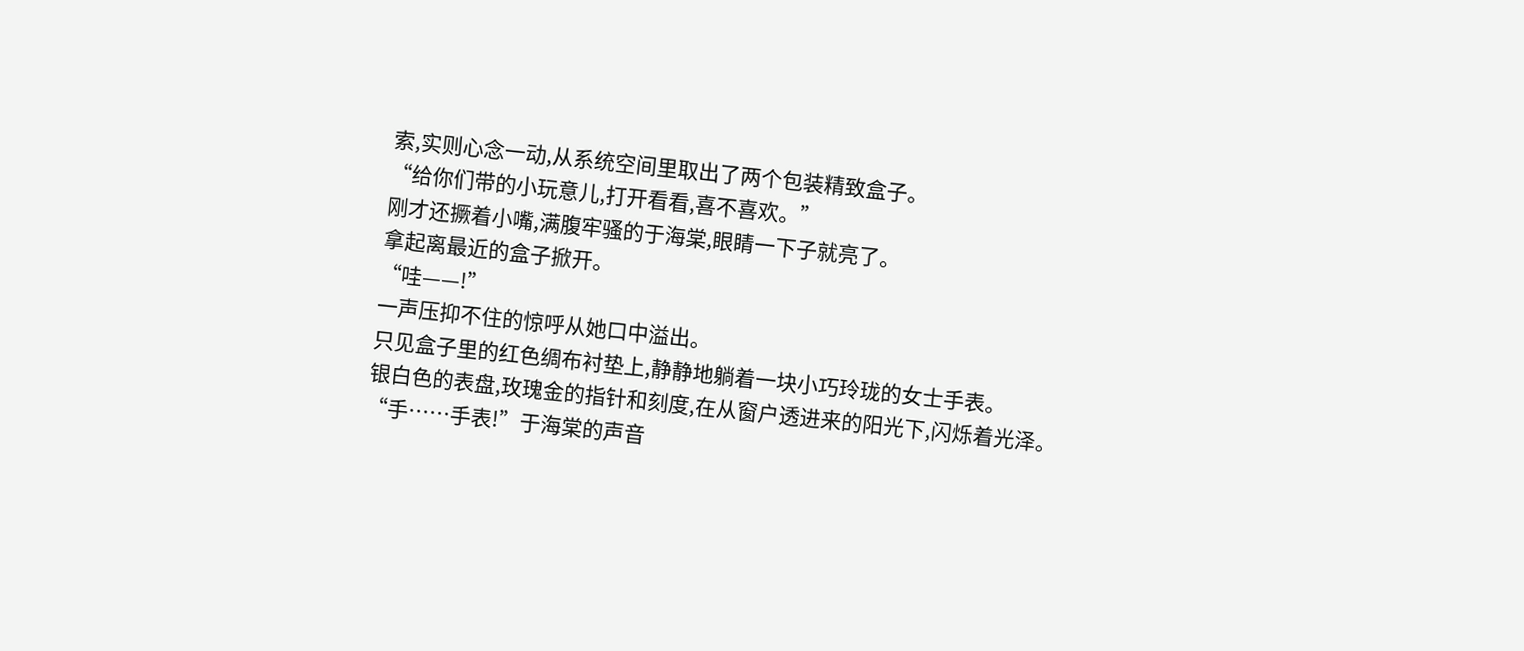索,实则心念一动,从系统空间里取出了两个包装精致盒子。
“给你们带的小玩意儿,打开看看,喜不喜欢。”
刚才还撅着小嘴,满腹牢骚的于海棠,眼睛一下子就亮了。
拿起离最近的盒子掀开。
“哇——!”
一声压抑不住的惊呼从她口中溢出。
只见盒子里的红色绸布衬垫上,静静地躺着一块小巧玲珑的女士手表。
银白色的表盘,玫瑰金的指针和刻度,在从窗户透进来的阳光下,闪烁着光泽。
“手……手表!”于海棠的声音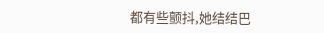都有些颤抖,她结结巴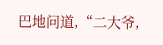巴地问道,“二大爷,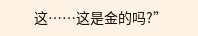这……这是金的吗?”